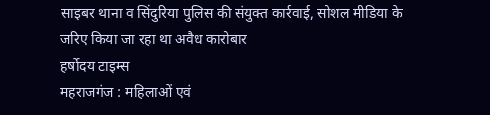साइबर थाना व सिंदुरिया पुलिस की संयुक्त कार्रवाई, सोशल मीडिया के जरिए किया जा रहा था अवैध कारोबार
हर्षोदय टाइम्स
महराजगंज : महिलाओं एवं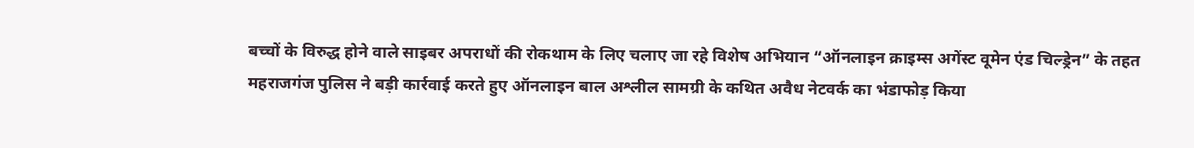बच्चों के विरुद्ध होने वाले साइबर अपराधों की रोकथाम के लिए चलाए जा रहे विशेष अभियान “ऑनलाइन क्राइम्स अगेंस्ट वूमेन एंड चिल्ड्रेन” के तहत महराजगंज पुलिस ने बड़ी कार्रवाई करते हुए ऑनलाइन बाल अश्लील सामग्री के कथित अवैध नेटवर्क का भंडाफोड़ किया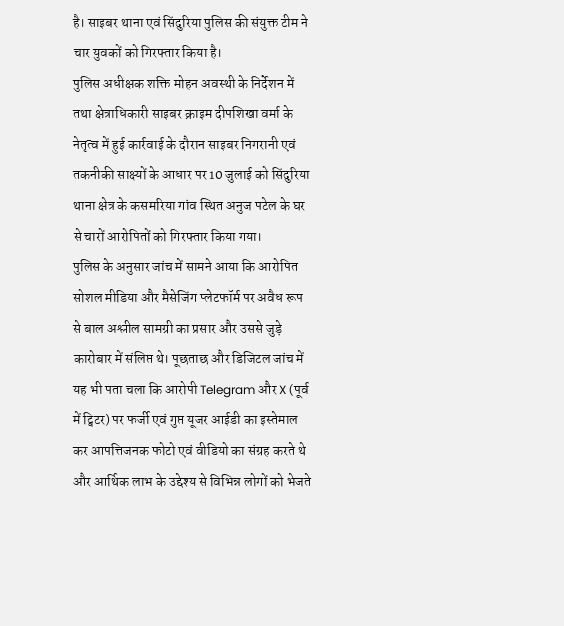है। साइबर थाना एवं सिंदुरिया पुलिस की संयुक्त टीम ने चार युवकों को गिरफ्तार किया है।
पुलिस अधीक्षक शक्ति मोहन अवस्थी के निर्देशन में तथा क्षेत्राधिकारी साइबर क्राइम दीपशिखा वर्मा के नेतृत्व में हुई कार्रवाई के दौरान साइबर निगरानी एवं तकनीकी साक्ष्यों के आधार पर 10 जुलाई को सिंदुरिया थाना क्षेत्र के कसमरिया गांव स्थित अनुज पटेल के घर से चारों आरोपितों को गिरफ्तार किया गया।
पुलिस के अनुसार जांच में सामने आया कि आरोपित सोशल मीडिया और मैसेजिंग प्लेटफॉर्म पर अवैध रूप से बाल अश्लील सामग्री का प्रसार और उससे जुड़े कारोबार में संलिप्त थे। पूछताछ और डिजिटल जांच में यह भी पता चला कि आरोपी Telegram और X (पूर्व में ट्विटर) पर फर्जी एवं गुप्त यूजर आईडी का इस्तेमाल कर आपत्तिजनक फोटो एवं वीडियो का संग्रह करते थे और आर्थिक लाभ के उद्देश्य से विभिन्न लोगों को भेजते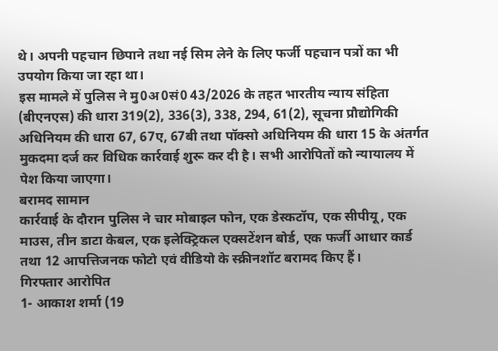थे। अपनी पहचान छिपाने तथा नई सिम लेने के लिए फर्जी पहचान पत्रों का भी उपयोग किया जा रहा था।
इस मामले में पुलिस ने मु0अ0सं0 43/2026 के तहत भारतीय न्याय संहिता (बीएनएस) की धारा 319(2), 336(3), 338, 294, 61(2), सूचना प्रौद्योगिकी अधिनियम की धारा 67, 67ए, 67बी तथा पॉक्सो अधिनियम की धारा 15 के अंतर्गत मुकदमा दर्ज कर विधिक कार्रवाई शुरू कर दी है। सभी आरोपितों को न्यायालय में पेश किया जाएगा।
बरामद सामान
कार्रवाई के दौरान पुलिस ने चार मोबाइल फोन, एक डेस्कटॉप, एक सीपीयू, एक माउस, तीन डाटा केबल, एक इलेक्ट्रिकल एक्सटेंशन बोर्ड, एक फर्जी आधार कार्ड तथा 12 आपत्तिजनक फोटो एवं वीडियो के स्क्रीनशॉट बरामद किए हैं।
गिरफ्तार आरोपित
1- आकाश शर्मा (19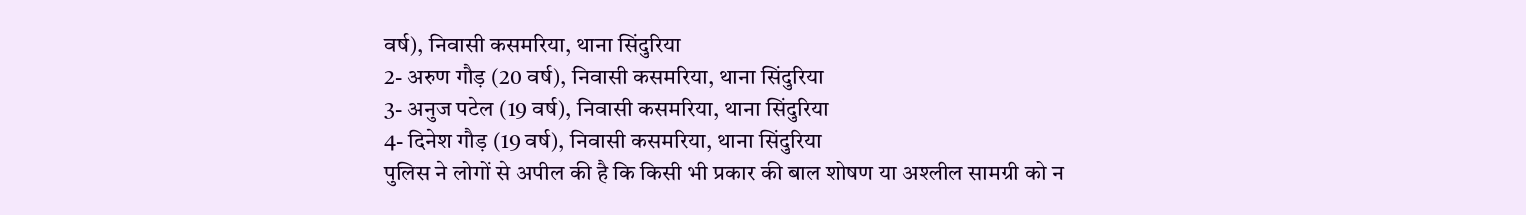वर्ष), निवासी कसमरिया, थाना सिंदुरिया
2- अरुण गौड़ (20 वर्ष), निवासी कसमरिया, थाना सिंदुरिया
3- अनुज पटेल (19 वर्ष), निवासी कसमरिया, थाना सिंदुरिया
4- दिनेश गौड़ (19 वर्ष), निवासी कसमरिया, थाना सिंदुरिया
पुलिस ने लोगों से अपील की है कि किसी भी प्रकार की बाल शोषण या अश्लील सामग्री को न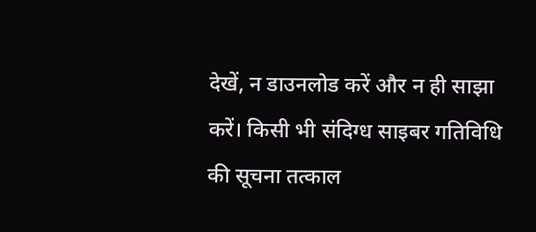देखें, न डाउनलोड करें और न ही साझा करें। किसी भी संदिग्ध साइबर गतिविधि की सूचना तत्काल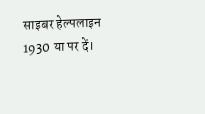साइबर हेल्पलाइन 1930 या पर दें।